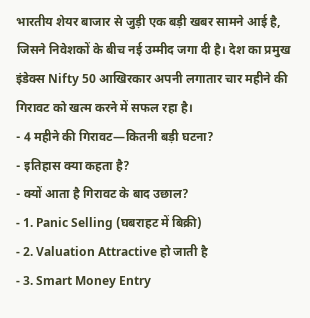भारतीय शेयर बाजार से जुड़ी एक बड़ी खबर सामने आई है, जिसने निवेशकों के बीच नई उम्मीद जगा दी है। देश का प्रमुख इंडेक्स Nifty 50 आखिरकार अपनी लगातार चार महीने की गिरावट को खत्म करने में सफल रहा है।
- 4 महीने की गिरावट—कितनी बड़ी घटना?
- इतिहास क्या कहता है?
- क्यों आता है गिरावट के बाद उछाल?
- 1. Panic Selling (घबराहट में बिक्री)
- 2. Valuation Attractive हो जाती है
- 3. Smart Money Entry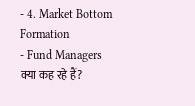- 4. Market Bottom Formation
- Fund Managers क्या कह रहे हैं?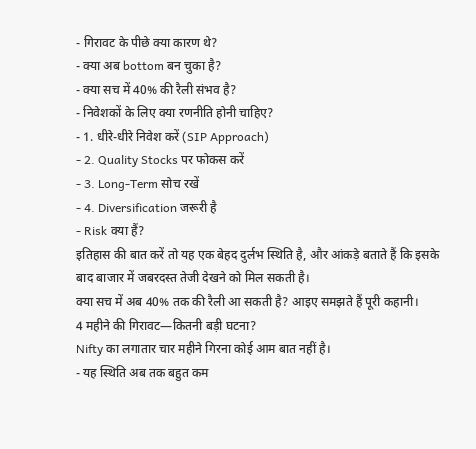- गिरावट के पीछे क्या कारण थे?
- क्या अब bottom बन चुका है?
- क्या सच में 40% की रैली संभव है?
- निवेशकों के लिए क्या रणनीति होनी चाहिए?
- 1. धीरे-धीरे निवेश करें (SIP Approach)
- 2. Quality Stocks पर फोकस करें
- 3. Long-Term सोच रखें
- 4. Diversification जरूरी है
- Risk क्या हैं?
इतिहास की बात करें तो यह एक बेहद दुर्लभ स्थिति है, और आंकड़े बताते हैं कि इसके बाद बाजार में जबरदस्त तेजी देखने को मिल सकती है।
क्या सच में अब 40% तक की रैली आ सकती है? आइए समझते हैं पूरी कहानी।
4 महीने की गिरावट—कितनी बड़ी घटना?
Nifty का लगातार चार महीने गिरना कोई आम बात नहीं है।
- यह स्थिति अब तक बहुत कम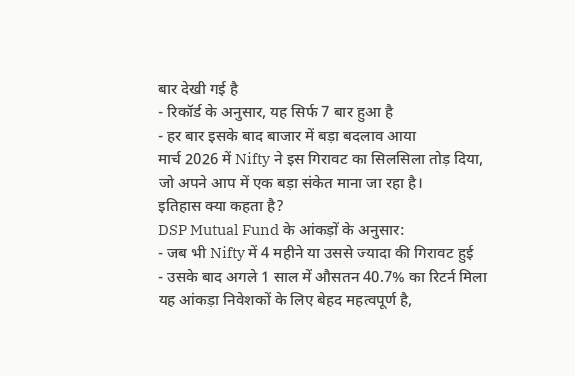बार देखी गई है
- रिकॉर्ड के अनुसार, यह सिर्फ 7 बार हुआ है
- हर बार इसके बाद बाजार में बड़ा बदलाव आया
मार्च 2026 में Nifty ने इस गिरावट का सिलसिला तोड़ दिया, जो अपने आप में एक बड़ा संकेत माना जा रहा है।
इतिहास क्या कहता है?
DSP Mutual Fund के आंकड़ों के अनुसार:
- जब भी Nifty में 4 महीने या उससे ज्यादा की गिरावट हुई
- उसके बाद अगले 1 साल में औसतन 40.7% का रिटर्न मिला
यह आंकड़ा निवेशकों के लिए बेहद महत्वपूर्ण है,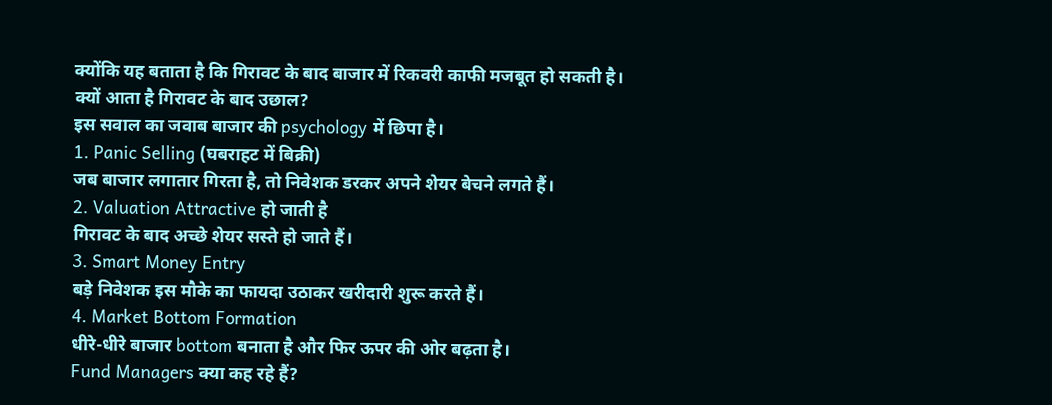क्योंकि यह बताता है कि गिरावट के बाद बाजार में रिकवरी काफी मजबूत हो सकती है।
क्यों आता है गिरावट के बाद उछाल?
इस सवाल का जवाब बाजार की psychology में छिपा है।
1. Panic Selling (घबराहट में बिक्री)
जब बाजार लगातार गिरता है, तो निवेशक डरकर अपने शेयर बेचने लगते हैं।
2. Valuation Attractive हो जाती है
गिरावट के बाद अच्छे शेयर सस्ते हो जाते हैं।
3. Smart Money Entry
बड़े निवेशक इस मौके का फायदा उठाकर खरीदारी शुरू करते हैं।
4. Market Bottom Formation
धीरे-धीरे बाजार bottom बनाता है और फिर ऊपर की ओर बढ़ता है।
Fund Managers क्या कह रहे हैं?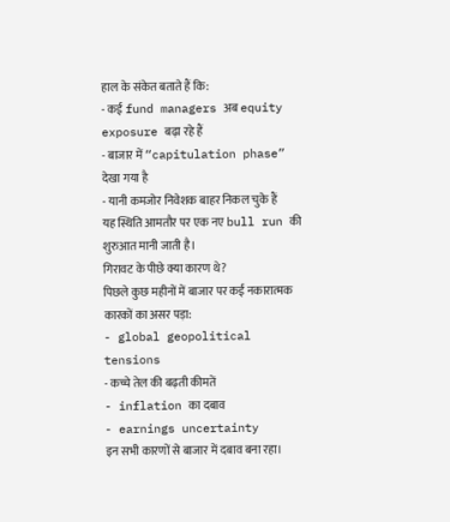हाल के संकेत बताते हैं कि:
- कई fund managers अब equity exposure बढ़ा रहे हैं
- बाजार में “capitulation phase” देखा गया है
- यानी कमजोर निवेशक बाहर निकल चुके हैं
यह स्थिति आमतौर पर एक नए bull run की शुरुआत मानी जाती है।
गिरावट के पीछे क्या कारण थे?
पिछले कुछ महीनों में बाजार पर कई नकारात्मक कारकों का असर पड़ा:
- global geopolitical tensions
- कच्चे तेल की बढ़ती कीमतें
- inflation का दबाव
- earnings uncertainty
इन सभी कारणों से बाजार में दबाव बना रहा।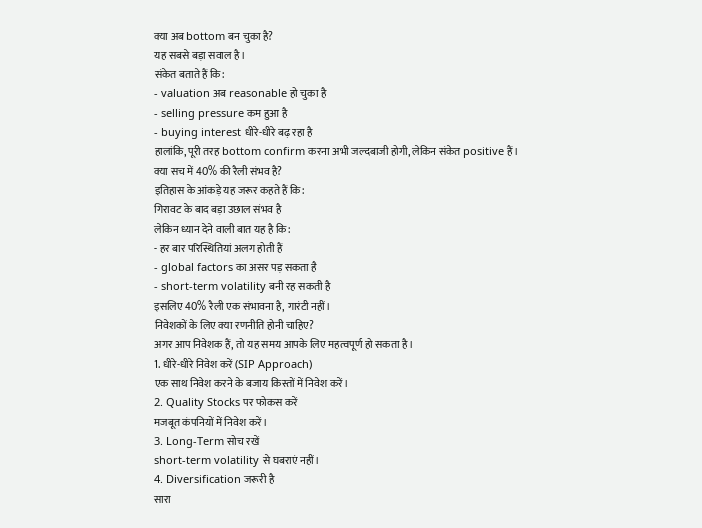क्या अब bottom बन चुका है?
यह सबसे बड़ा सवाल है।
संकेत बताते हैं कि:
- valuation अब reasonable हो चुका है
- selling pressure कम हुआ है
- buying interest धीरे-धीरे बढ़ रहा है
हालांकि, पूरी तरह bottom confirm करना अभी जल्दबाजी होगी, लेकिन संकेत positive हैं।
क्या सच में 40% की रैली संभव है?
इतिहास के आंकड़े यह जरूर कहते हैं कि:
गिरावट के बाद बड़ा उछाल संभव है
लेकिन ध्यान देने वाली बात यह है कि:
- हर बार परिस्थितियां अलग होती हैं
- global factors का असर पड़ सकता है
- short-term volatility बनी रह सकती है
इसलिए 40% रैली एक संभावना है, गारंटी नहीं।
निवेशकों के लिए क्या रणनीति होनी चाहिए?
अगर आप निवेशक हैं, तो यह समय आपके लिए महत्वपूर्ण हो सकता है।
1. धीरे-धीरे निवेश करें (SIP Approach)
एक साथ निवेश करने के बजाय किस्तों में निवेश करें।
2. Quality Stocks पर फोकस करें
मजबूत कंपनियों में निवेश करें।
3. Long-Term सोच रखें
short-term volatility से घबराएं नहीं।
4. Diversification जरूरी है
सारा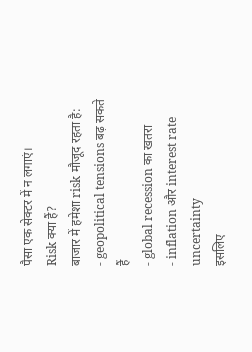पैसा एक सेक्टर में न लगाएं।
Risk क्या हैं?
बाजार में हमेशा risk मौजूद रहता है:
- geopolitical tensions बढ़ सकते हैं
- global recession का खतरा
- inflation और interest rate uncertainty
इसलिए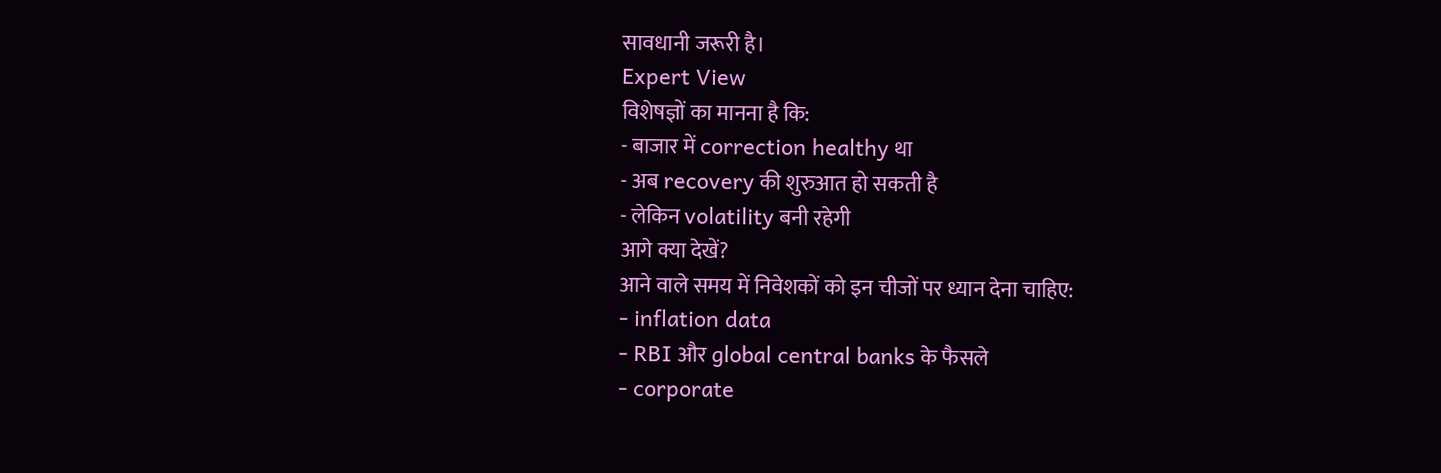सावधानी जरूरी है।
Expert View
विशेषज्ञों का मानना है कि:
- बाजार में correction healthy था
- अब recovery की शुरुआत हो सकती है
- लेकिन volatility बनी रहेगी
आगे क्या देखें?
आने वाले समय में निवेशकों को इन चीजों पर ध्यान देना चाहिए:
- inflation data
- RBI और global central banks के फैसले
- corporate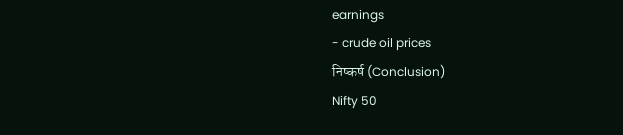earnings
- crude oil prices
निष्कर्ष (Conclusion)
Nifty 50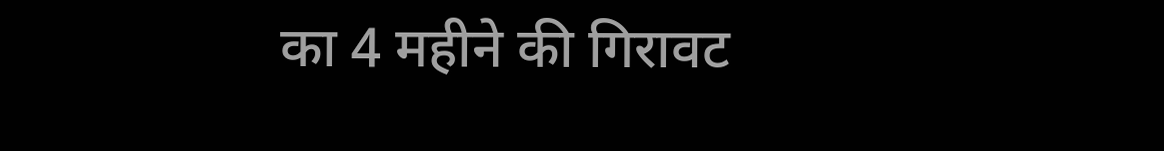का 4 महीने की गिरावट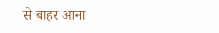से बाहर आना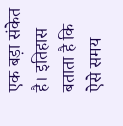एक बड़ा संकेत है। इतिहास बताता है कि ऐसे समय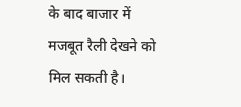के बाद बाजार में मजबूत रैली देखने को मिल सकती है।